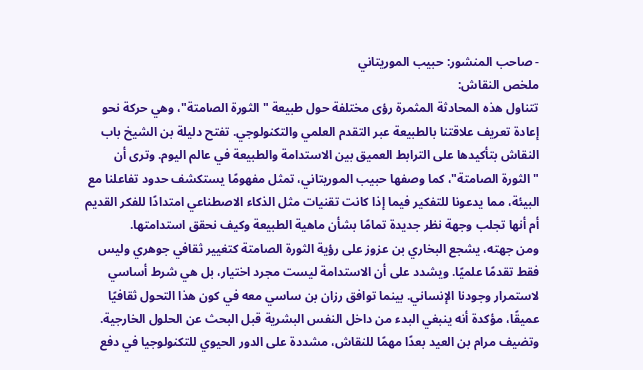- صاحب المنشور: حبيب الموريتاني
ملخص النقاش:
تتناول هذه المحادثة المثمرة رؤى مختلفة حول طبيعة "الثورة الصامتة"، وهي حركة نحو إعادة تعريف علاقتنا بالطبيعة عبر التقدم العلمي والتكنولوجي. تفتح دليلة بن الشيخ باب النقاش بتأكيدها على الترابط العميق بين الاستدامة والطبيعة في عالم اليوم. وترى أن "الثورة الصامتة"، كما وصفها حبيب الموريتاني، تمثل مفهومًا يستكشف حدود تفاعلنا مع البيئة، مما يدعونا للتفكير فيما إذا كانت تقنيات مثل الذكاء الاصطناعي امتدادًا للفكر القديم أم أنها تجلب وجهة نظر جديدة تمامًا بشأن ماهية الطبيعة وكيف نحقق استدامتها.
ومن جهته، يشجع البخاري بن عزوز على رؤية الثورة الصامتة كتغيير ثقافي جوهري وليس فقط تقدمًا علميًا. ويشدد على أن الاستدامة ليست مجرد اختيار، بل هي شرط أساسي لاستمرار وجودنا الإنساني. بينما توافق رزان بن ساسي معه في كون هذا التحول ثقافيًا عميقًا، مؤكدة أنه ينبغي البدء من داخل النفس البشرية قبل البحث عن الحلول الخارجية. وتضيف مرام بن العيد بعدًا مهمًا للنقاش، مشددة على الدور الحيوي للتكنولوجيا في دفع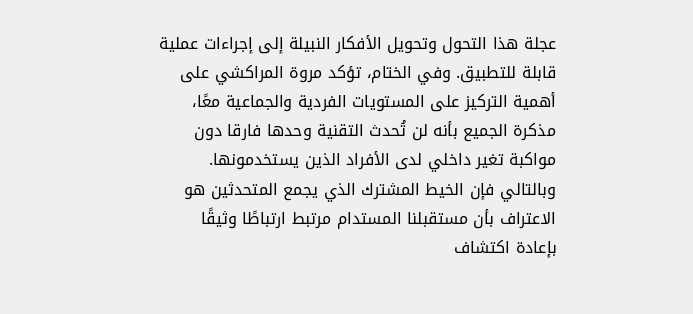عجلة هذا التحول وتحويل الأفكار النبيلة إلى إجراءات عملية قابلة للتطبيق. وفي الختام، تؤكد مروة المراكشي على أهمية التركيز على المستويات الفردية والجماعية معًا، مذكرة الجميع بأنه لن تُحدث التقنية وحدها فارقا دون مواكبة تغير داخلي لدى الأفراد الذين يستخدمونها.
وبالتالي فإن الخيط المشترك الذي يجمع المتحدثين هو الاعتراف بأن مستقبلنا المستدام مرتبط ارتباطًا وثيقًا بإعادة اكتشاف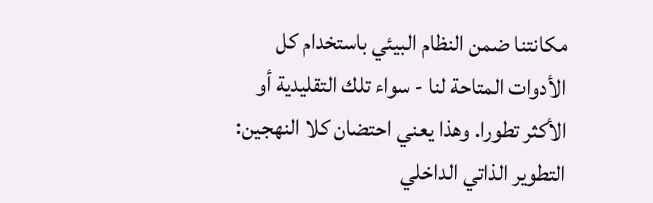مكانتنا ضمن النظام البيئي باستخدام كل الأدوات المتاحة لنا - سواء تلك التقليدية أو الأكثر تطورا. وهذا يعني احتضان كلا النهجين: التطوير الذاتي الداخلي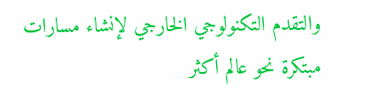والتقدم التكنولوجي الخارجي لإنشاء مسارات مبتكرة نحو عالم أكثر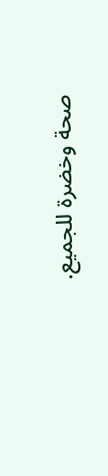صحة وخضرة للجميع.